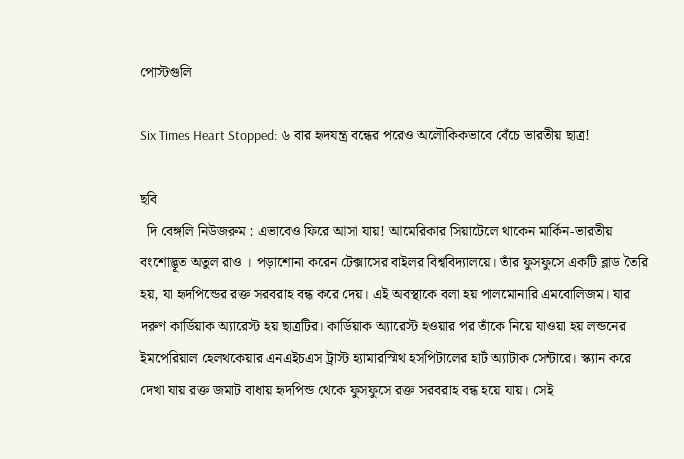পোস্টগুলি

Six Times Heart Stopped: ৬ বার হৃদযন্ত্র বন্ধের পরেও অলৌকিকভাবে বেঁচে ভারতীয় ছাত্র!

ছবি
  দি বেঙ্গলি নিউজরুম : এভাবেও ফিরে আসা যায়! আমেরিকার সিয়াটেলে থাকেন মার্কিন-ভারতীয় বংশোদ্ভূত অতুল রাও । পড়াশোনা করেন টেক্সাসের বাইলর বিশ্ববিদ্যালয়ে। তাঁর ফুসফুসে একটি ব্লাড তৈরি হয়, যা হৃদপিন্ডের রক্ত সরবরাহ বন্ধ করে দেয়। এই অবস্থাকে বলা হয় পালমোনারি এমবোলিজম। যার দরুণ কার্ডিয়াক অ্যারেস্ট হয় ছাত্রটির। কার্ডিয়াক অ্যারেস্ট হওয়ার পর তাঁকে নিয়ে যাওয়া হয় লন্ডনের ইমপেরিয়াল হেলথকেয়ার এনএইচএস ট্রাস্ট হ্যামারস্মিথ হসপিটালের হার্ট অ্যাটাক সেন্টারে। স্ক্যান করে দেখা যায় রক্ত জমাট বাধায় হৃদপিন্ড থেকে ফুসফুসে রক্ত সরবরাহ বন্ধ হয়ে যায়। সেই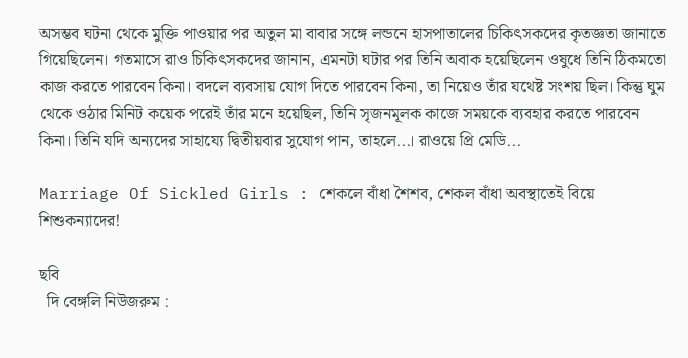অসম্ভব ঘটনা থেকে মুক্তি পাওয়ার পর অতুল মা বাবার সঙ্গে লন্ডনে হাসপাতালের চিকিৎসকদের কৃতজ্ঞতা জানাতে গিয়েছিলেন। গতমাসে রাও চিকিৎসকদের জানান, এমনটা ঘটার পর তিনি অবাক হয়েছিলেন ওষুধে তিনি ঠিকমতো কাজ করতে পারবেন কিনা। বদলে ব্যবসায় যোগ দিতে পারবেন কিনা, তা নিয়েও তাঁর যথেষ্ট সংশয় ছিল। কিন্তু ঘুম থেকে ওঠার মিনিট কয়েক পরেই তাঁর মনে হয়েছিল, তিনি সৃজনমূলক কাজে সময়কে ব্যবহার করতে পারবেন কিনা। তিনি যদি অন্যদের সাহায্যে দ্বিতীয়বার সুযোগ পান, তাহলে...। রাওয়ে প্রি মেডি...

Marriage Of Sickled Girls : শেকলে বাঁধা শৈশব, শেকল বাঁধা অবস্থাতেই বিয়ে শিশুকন্যাদের!

ছবি
  দি বেঙ্গলি নিউজরুম :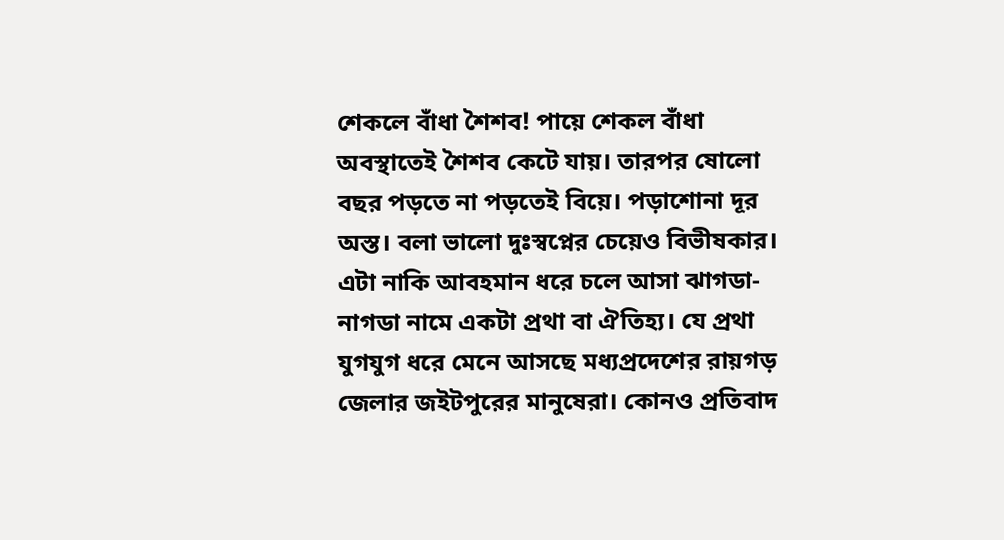শেকলে বাঁধা শৈশব! পায়ে শেকল বাঁধা অবস্থাতেই শৈশব কেটে যায়। তারপর ষোলো বছর পড়তে না পড়তেই বিয়ে। পড়াশোনা দূর অস্ত। বলা ভালো দুঃস্বপ্নের চেয়েও বিভীষকার। এটা নাকি আবহমান ধরে চলে আসা ঝাগডা-নাগডা নামে একটা প্রথা বা ঐতিহ্য। যে প্রথা যুগযুগ ধরে মেনে আসছে মধ্যপ্রদেশের রায়গড় জেলার জইটপুরের মানুষেরা। কোনও প্রতিবাদ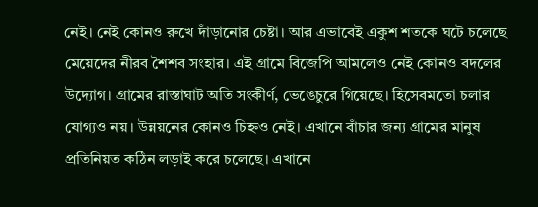নেই। নেই কোনও রুখে দাঁড়ানোর চেষ্টা। আর এভাবেই একুশ শতকে ঘটে চলেছে মেয়েদের নীরব শৈশব সংহার। এই গ্রামে বিজেপি আমলেও নেই কোনও বদলের উদ্যোগ। গ্রামের রাস্তাঘাট অতি সংকীর্ণ, ভেঙেচুরে গিয়েছে। হিসেবমতো চলার যোগ্যও নয়। উন্নয়নের কোনও চিহ্নও নেই। এখানে বাঁচার জন্য গ্রামের মানুষ প্রতিনিয়ত কঠিন লড়াই করে চলেছে। এখানে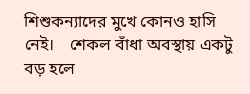শিশুকন্যাদের মুখে কোনও হাসি নেই।    শেকল বাঁধা অবস্থায় একটু বড় হলে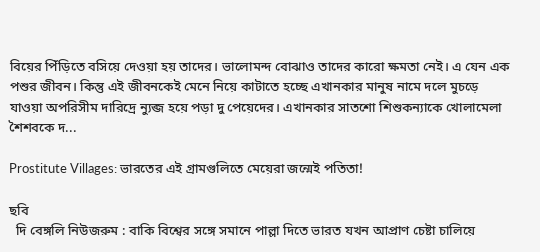বিয়ের পিঁড়িতে বসিয়ে দেওয়া হয় তাদের। ভালোমন্দ বোঝাও তাদের কারো ক্ষমতা নেই। এ যেন এক পশুর জীবন। কিন্তু এই জীবনকেই মেনে নিয়ে কাটাতে হচ্ছে এখানকার মানুষ নামে দলে মুচড়ে যাওয়া অপরিসীম দারিদ্রে ন্যুব্জ হয়ে পড়া দু পেয়েদের। এখানকার সাতশো শিশুকন্যাকে খোলামেলা শৈশবকে দ...

Prostitute Villages: ভারতের এই গ্রামগুলিতে মেয়েরা জন্মেই পতিতা!

ছবি
  দি বেঙ্গলি নিউজরুম : বাকি বিশ্বের সঙ্গে সমানে পাল্লা দিতে ভারত যখন আপ্রাণ চেষ্টা চালিয়ে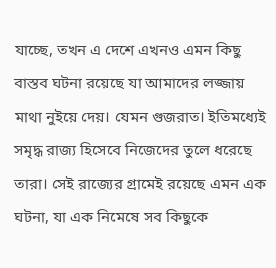যাচ্ছে, তখন এ দেশে এখনও এমন কিছু বাস্তব ঘটনা রয়েছে যা আমাদের লজ্জায় মাথা নুইয়ে দেয়। যেমন গুজরাত। ইতিমধ্যেই সমৃদ্ধ রাজ্য হিসেবে নিজেদের তুলে ধরেছে তারা। সেই রাজ্যের গ্রামেই রয়েছে এমন এক ঘটনা, যা এক নিমেষে সব কিছুকে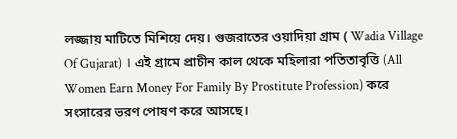লজ্জায় মাটিতে মিশিয়ে দেয়। গুজরাতের ওয়াদিয়া গ্রাম ( Wadia Village Of Gujarat) । এই গ্রামে প্রাচীন কাল থেকে মহিলারা পতিতাবৃত্তি (All Women Earn Money For Family By Prostitute Profession) করে সংসারের ভরণ পোষণ করে আসছে।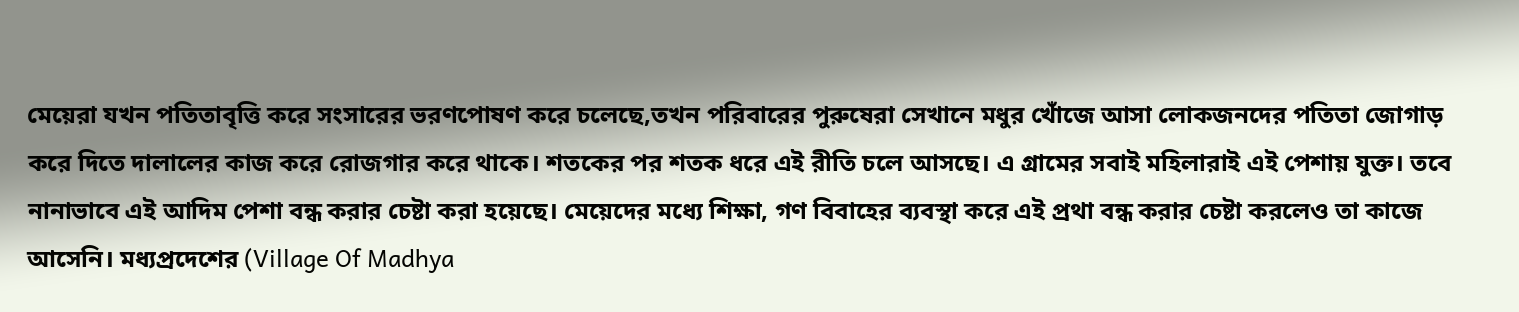মেয়েরা যখন পতিতাবৃত্তি করে সংসারের ভরণপোষণ করে চলেছে,তখন পরিবারের পুরুষেরা সেখানে মধুর খোঁজে আসা লোকজনদের পতিতা জোগাড় করে দিতে দালালের কাজ করে রোজগার করে থাকে। শতকের পর শতক ধরে এই রীতি চলে আসছে। এ গ্রামের সবাই মহিলারাই এই পেশায় যুক্ত। তবে নানাভাবে এই আদিম পেশা বন্ধ করার চেষ্টা করা হয়েছে। মেয়েদের মধ্যে শিক্ষা, গণ বিবাহের ব্যবস্থা করে এই প্রথা বন্ধ করার চেষ্টা করলেও তা কাজে আসেনি। মধ্যপ্রদেশের (Village Of Madhya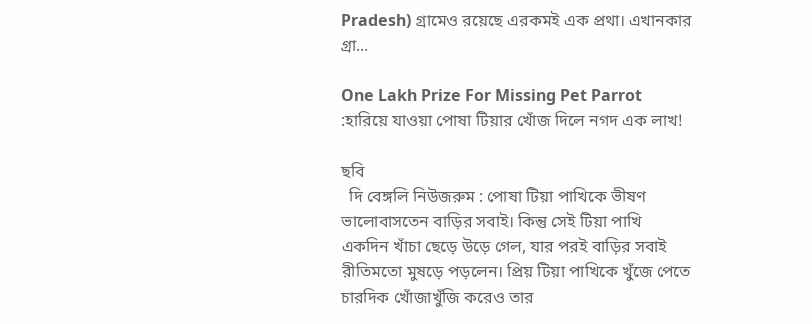Pradesh) গ্রামেও রয়েছে এরকমই এক প্রথা। এখানকার গ্রা...

One Lakh Prize For Missing Pet Parrot :হারিয়ে যাওয়া পোষা টিয়ার খোঁজ দিলে নগদ এক লাখ!

ছবি
  দি বেঙ্গলি নিউজরুম : পোষা টিয়া পাখিকে ভীষণ ভালোবাসতেন বাড়ির সবাই। কিন্তু সেই টিয়া পাখি একদিন খাঁচা ছেড়ে উড়ে গেল, যার পরই বাড়ির সবাই রীতিমতো মুষড়ে পড়লেন। প্রিয় টিয়া পাখিকে খুঁজে পেতে চারদিক খোঁজাখুঁজি করেও তার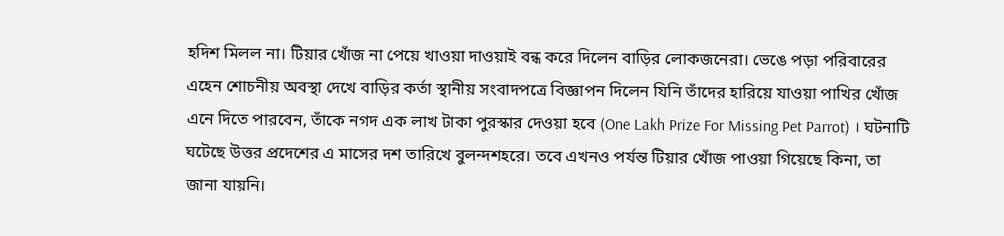হদিশ মিলল না। টিয়ার খোঁজ না পেয়ে খাওয়া দাওয়াই বন্ধ করে দিলেন বাড়ির লোকজনেরা। ভেঙে পড়া পরিবারের এহেন শোচনীয় অবস্থা দেখে বাড়ির কর্তা স্থানীয় সংবাদপত্রে বিজ্ঞাপন দিলেন যিনি তাঁদের হারিয়ে যাওয়া পাখির খোঁজ এনে দিতে পারবেন, তাঁকে নগদ এক লাখ টাকা পুরস্কার দেওয়া হবে (One Lakh Prize For Missing Pet Parrot) । ঘটনাটি ঘটেছে উত্তর প্রদেশের এ মাসের দশ তারিখে বুলন্দশহরে। তবে এখনও পর্যন্ত টিয়ার খোঁজ পাওয়া গিয়েছে কিনা, তা জানা যায়নি।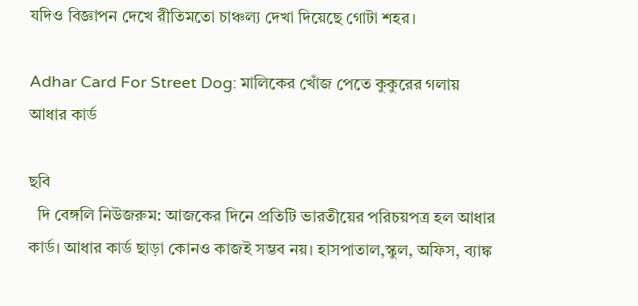যদিও বিজ্ঞাপন দেখে রীতিমতো চাঞ্চল্য দেখা দিয়েছে গোটা শহর।

Adhar Card For Street Dog: মালিকের খোঁজ পেতে কুকুরের গলায় আধার কার্ড

ছবি
  দি বেঙ্গলি নিউজরুম: আজকের দিনে প্রতিটি ভারতীয়ের পরিচয়পত্র হল আধার কার্ড। আধার কার্ড ছাড়া কোনও কাজই সম্ভব নয়। হাসপাতাল,স্কুল, অফিস, ব্যাঙ্ক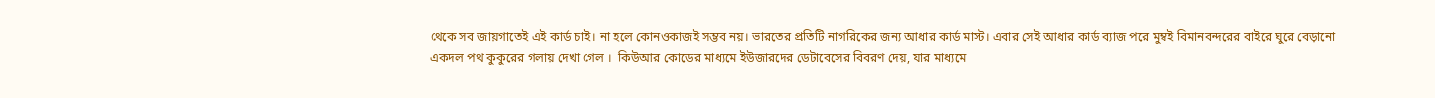থেকে সব জায়গাতেই এই কার্ড চাই। না হলে কোনওকাজই সম্ভব নয়। ভারতের প্রতিটি নাগরিকের জন্য আধার কার্ড মাস্ট। এবার সেই আধার কার্ড ব্যাজ পরে মুম্বই বিমানবন্দরের বাইরে ঘুরে বেড়ানো একদল পথ কুকুরের গলায় দেখা গেল ।  কিউআর কোডের মাধ্যমে ইউজারদের ডেটাবেসের বিবরণ দেয়, যার মাধ্যমে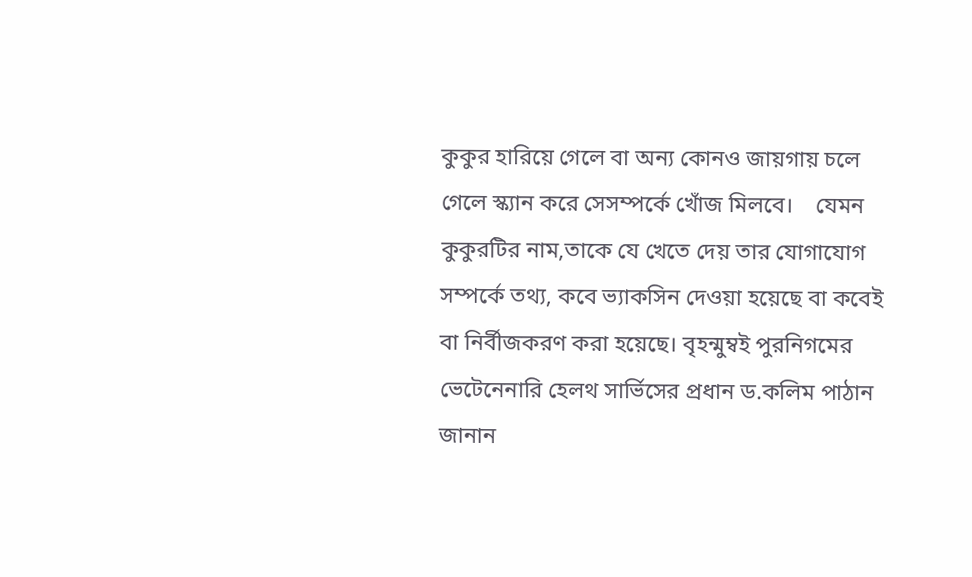কুকুর হারিয়ে গেলে বা অন্য কোনও জায়গায় চলে গেলে স্ক্যান করে সেসম্পর্কে খোঁজ মিলবে।    যেমন কুকুরটির নাম,তাকে যে খেতে দেয় তার যোগাযোগ সম্পর্কে তথ্য, কবে ভ্যাকসিন দেওয়া হয়েছে বা কবেই বা নির্বীজকরণ করা হয়েছে। বৃহন্মুম্বই পুরনিগমের ভেটেনেনারি হেলথ সার্ভিসের প্রধান ড.কলিম পাঠান জানান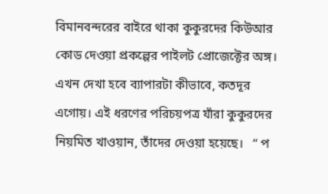বিমানবন্দরের বাইরে থাকা কুকুরদের কিউআর কোড দেওয়া প্রকল্পের পাইলট প্রোজেক্টের অঙ্গ। এখন দেখা হবে ব্যাপারটা কীভাবে, কতদূর এগোয়। এই ধরণের পরিচয়পত্র যাঁরা কুকুরদের নিয়মিত খাওয়ান, তাঁদের দেওয়া হয়েছে।   “ প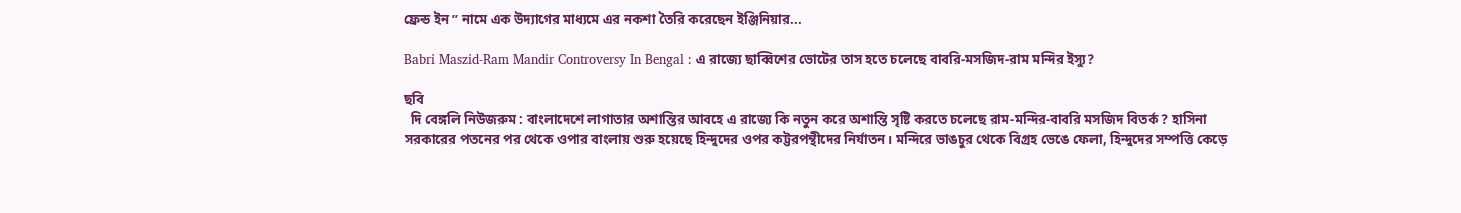ফ্রেন্ড ইন ” নামে এক উদ্যাগের মাধ্যমে এর নকশা তৈরি করেছেন ইঞ্জিনিয়ার...

Babri Maszid-Ram Mandir Controversy In Bengal : এ রাজ্যে ছাব্বিশের ভোটের তাস হতে চলেছে বাবরি-মসজিদ-রাম মন্দির ইস্যু?

ছবি
  দি বেঙ্গলি নিউজরুম : বাংলাদেশে লাগাতার অশান্তির আবহে এ রাজ্যে কি নতুন করে অশান্তি সৃষ্টি করতে চলেছে রাম-মন্দির-বাবরি মসজিদ বিতর্ক ? হাসিনা সরকারের পতনের পর থেকে ওপার বাংলায় শুরু হয়েছে হিন্দুদের ওপর কট্টরপন্থীদের নির্যাতন। মন্দিরে ভাঙচুর থেকে বিগ্রহ ভেঙে ফেলা, হিন্দুদের সম্পত্তি কেড়ে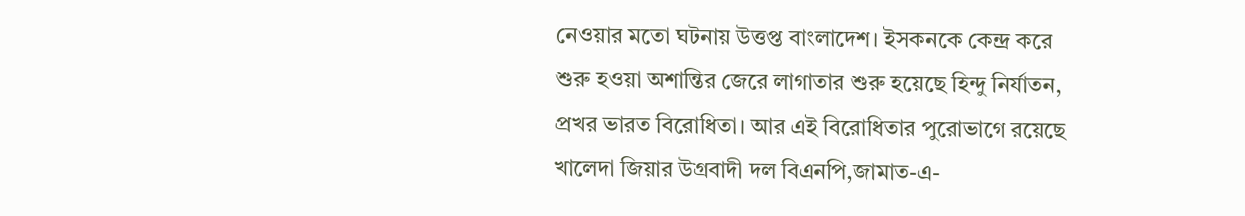নেওয়ার মতো ঘটনায় উত্তপ্ত বাংলাদেশ। ইসকনকে কেন্দ্র করে শুরু হওয়া অশান্তির জেরে লাগাতার শুরু হয়েছে হিন্দু নির্যাতন, প্রখর ভারত বিরোধিতা। আর এই বিরোধিতার পুরোভাগে রয়েছে খালেদা জিয়ার উগ্রবাদী দল বিএনপি,জামাত-এ-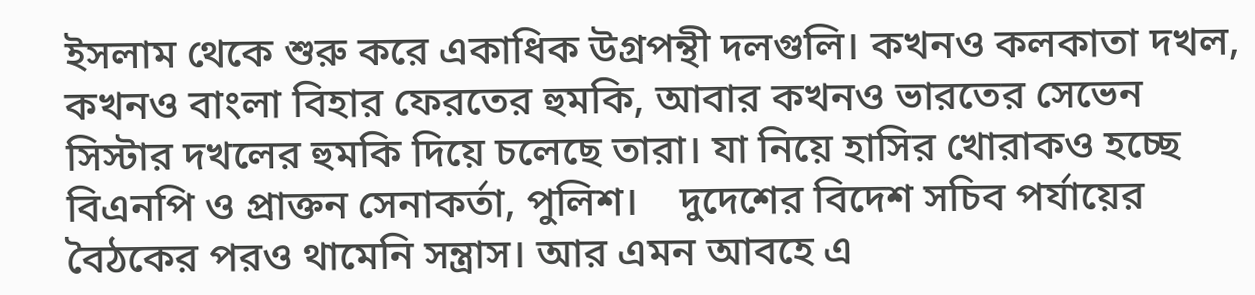ইসলাম থেকে শুরু করে একাধিক উগ্রপন্থী দলগুলি। কখনও কলকাতা দখল, কখনও বাংলা বিহার ফেরতের হুমকি, আবার কখনও ভারতের সেভেন সিস্টার দখলের হুমকি দিয়ে চলেছে তারা। যা নিয়ে হাসির খোরাকও হচ্ছে বিএনপি ও প্রাক্তন সেনাকর্তা, পুলিশ।    দুদেশের বিদেশ সচিব পর্যায়ের বৈঠকের পরও থামেনি সন্ত্রাস। আর এমন আবহে এ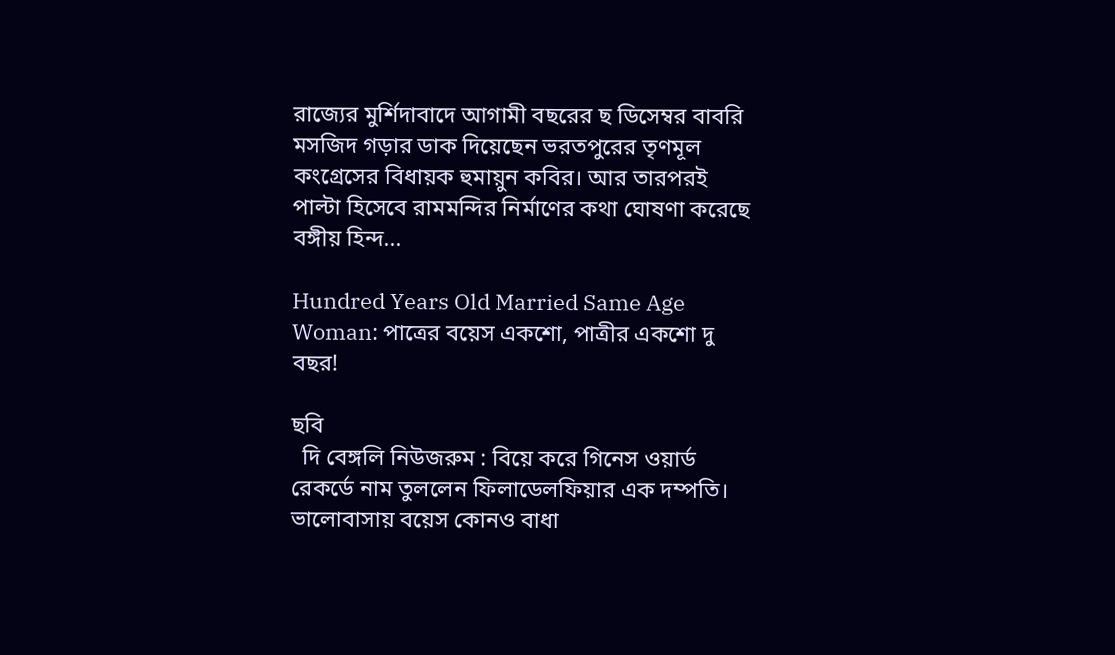রাজ্যের মুর্শিদাবাদে আগামী বছরের ছ ডিসেম্বর বাবরি মসজিদ গড়ার ডাক দিয়েছেন ভরতপুরের তৃণমূল কংগ্রেসের বিধায়ক হুমায়ুন কবির। আর তারপরই পাল্টা হিসেবে রামমন্দির নির্মাণের কথা ঘোষণা করেছে বঙ্গীয় হিন্দ...

Hundred Years Old Married Same Age Woman: পাত্রের বয়েস একশো, পাত্রীর একশো দু বছর!

ছবি
  দি বেঙ্গলি নিউজরুম : বিয়ে করে গিনেস ওয়ার্ড রেকর্ডে নাম তুললেন ফিলাডেলফিয়ার এক দম্পতি। ভালোবাসায় বয়েস কোনও বাধা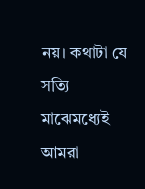নয়। কথাটা যে সত্যি মাঝেমধ্যেই আমরা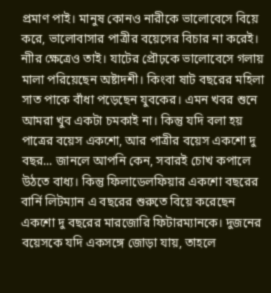প্রমাণ পাই। মানুষ কোনও নারীকে ভালোবেসে বিয়ে করে, ভালোবাসার পাত্রীর বয়েসের বিচার না করেই। নাীর ক্ষেত্রেও তাই। যাটের প্রৌঢ়কে ভালোবেসে গলায় মালা পরিয়েছেন অষ্টাদশী। কিংবা ষাট বছরের মহিলা সাত পাকে বাঁধা পড়েছেন যুবকের। এমন খবর শুনে আমরা খুব একটা চমকাই না। কিন্তু যদি বলা হয় পাত্রের বয়েস একশো, আর পাত্রীর বয়েস একশো দু বছর... জানলে আপনি কেন, সবারই চোখ কপালে উঠতে বাধ্য। কিন্তু ফিলাডেলফিয়ার একশো বছরের বার্নি লিটম্যান এ বছরের শুরুতে বিয়ে করেছেন একশো দু বছরের মারজোরি ফিটারম্যানকে। দুজনের বয়েসকে যদি একসঙ্গে জোড়া যায়, তাহলে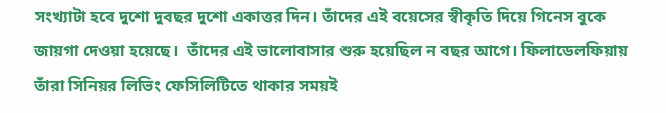সংখ্যাটা হবে দুশো দুবছর দুশো একাত্তর দিন। তাঁদের এই বয়েসের স্বীকৃতি দিয়ে গিনেস বুকে জায়গা দেওয়া হয়েছে।  তাঁদের এই ভালোবাসার শুরু হয়েছিল ন বছর আগে। ফিলাডেলফিয়ায় তাঁরা সিনিয়র লিভিং ফেসিলিটিতে থাকার সময়ই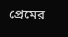প্রেমের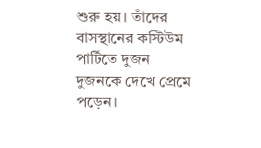শুরু হয়। তাঁদের বাসস্থানের কস্টিউম পার্টিতে দুজন দুজনকে দেখে প্রেমে পড়েন।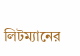লিটম্যানের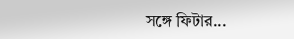সঙ্গে ফিটার...